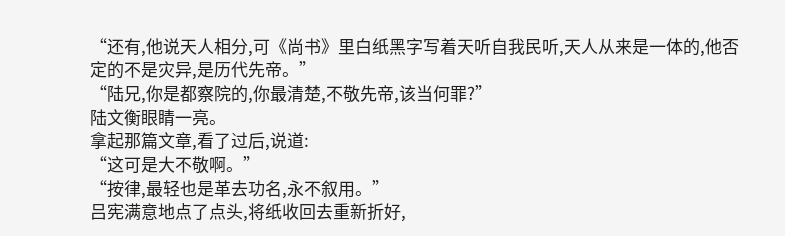“还有,他说天人相分,可《尚书》里白纸黑字写着天听自我民听,天人从来是一体的,他否定的不是灾异,是历代先帝。”
“陆兄,你是都察院的,你最清楚,不敬先帝,该当何罪?”
陆文衡眼睛一亮。
拿起那篇文章,看了过后,说道:
“这可是大不敬啊。”
“按律,最轻也是革去功名,永不叙用。”
吕宪满意地点了点头,将纸收回去重新折好,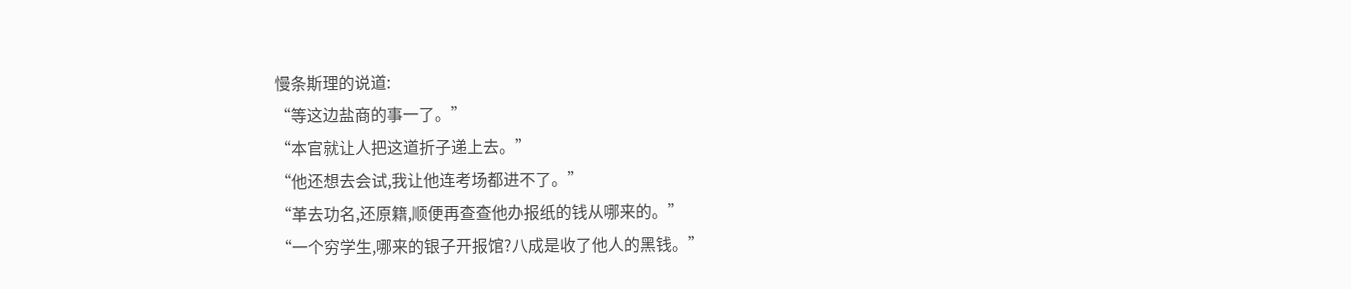慢条斯理的说道:
“等这边盐商的事一了。”
“本官就让人把这道折子递上去。”
“他还想去会试,我让他连考场都进不了。”
“革去功名,还原籍,顺便再查查他办报纸的钱从哪来的。”
“一个穷学生,哪来的银子开报馆?八成是收了他人的黑钱。”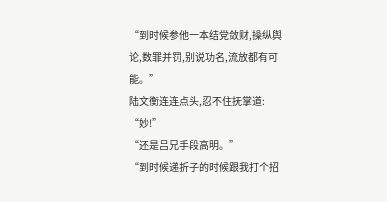“到时候参他一本结党敛财,操纵舆论,数罪并罚,别说功名,流放都有可能。”
陆文衡连连点头,忍不住抚掌道:
“妙!”
“还是吕兄手段高明。”
“到时候递折子的时候跟我打个招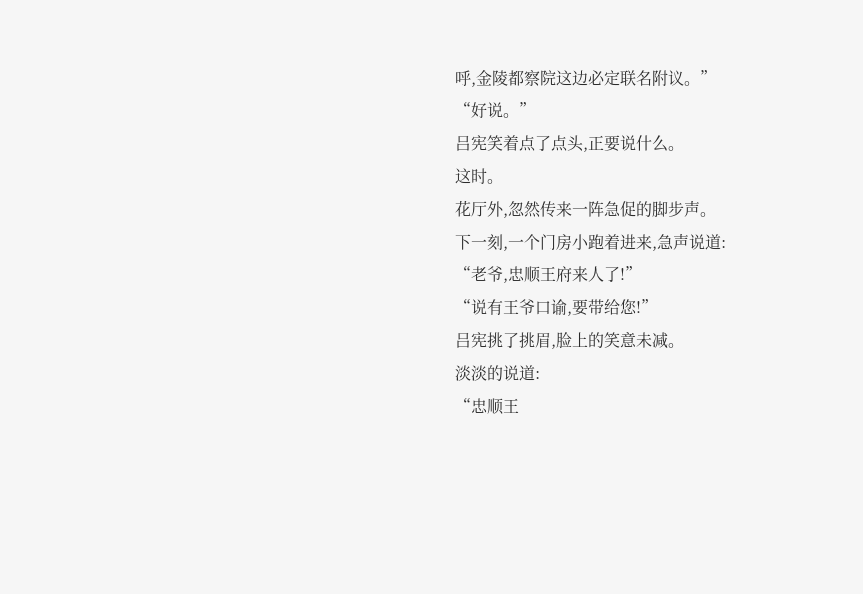呼,金陵都察院这边必定联名附议。”
“好说。”
吕宪笑着点了点头,正要说什么。
这时。
花厅外,忽然传来一阵急促的脚步声。
下一刻,一个门房小跑着进来,急声说道:
“老爷,忠顺王府来人了!”
“说有王爷口谕,要带给您!”
吕宪挑了挑眉,脸上的笑意未减。
淡淡的说道:
“忠顺王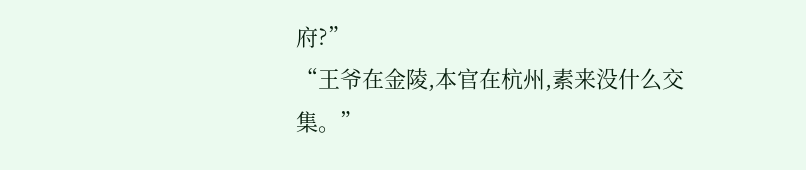府?”
“王爷在金陵,本官在杭州,素来没什么交集。”